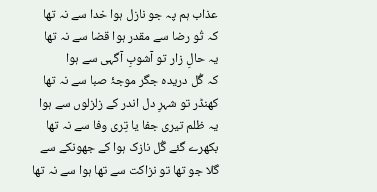عذاب ہم پہ جو نازل ہوا خدا سے نہ تھا
کہ تُو رضا سے مقدر ہوا قضا سے نہ تھا
یہ حالِ زار تو آشوبِ آگہی سے ہوا
کہ گُل دریدہ جگر موجۂ صبا سے نہ تھا
کھنڈر تو شہرِ دل اندر کے زلزلوں سے ہوا
یہ ظلم تیری جفا یا تِری وفا سے نہ تھا
بکھرے گئے گُل نازک ہوا کے جھونکے سے
گلا جو تھا تو نزاکت سے تھا ہوا سے نہ تھا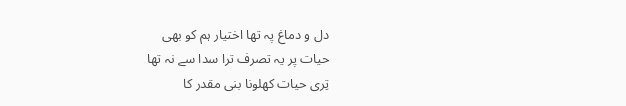دل و دماغ پہ تھا اختیار ہم کو بھی
حیات پر یہ تصرف ترا سدا سے نہ تھا
تِری حیات کھلونا بنی مقدر کا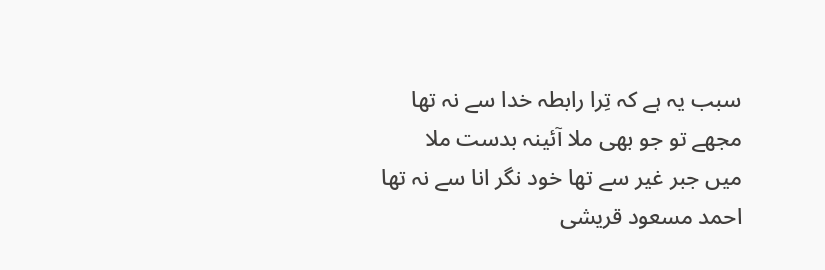سبب یہ ہے کہ تِرا رابطہ خدا سے نہ تھا
مجھے تو جو بھی ملا آئینہ بدست ملا
میں جبر غیر سے تھا خود نگر انا سے نہ تھا
احمد مسعود قریشی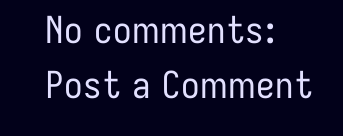No comments:
Post a Comment